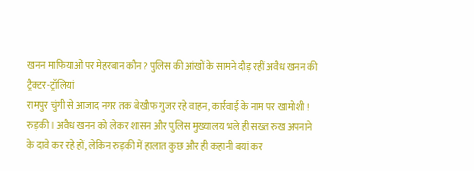खनन माफियाओं पर मेहरबान कौन? पुलिस की आंखों के सामने दौड़ रहीं अवैध खनन की ट्रैक्टर-ट्रॉलियां
रामपुर चुंगी से आजाद नगर तक बेखौफ गुजर रहे वाहन, कार्रवाई के नाम पर खामोशी !
रुड़की। अवैध खनन को लेकर शासन और पुलिस मुख्यालय भले ही सख्त रुख अपनाने के दावे कर रहे हों, लेकिन रुड़की में हालात कुछ और ही कहानी बयां कर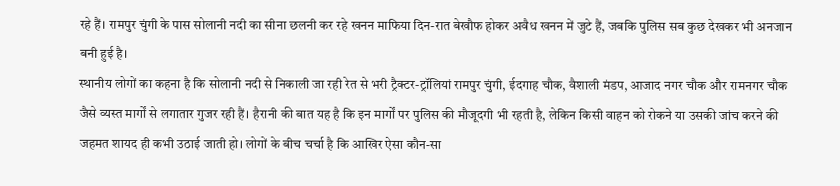रहे हैं। रामपुर चुंगी के पास सोलानी नदी का सीना छलनी कर रहे खनन माफिया दिन-रात बेखौफ होकर अवैध खनन में जुटे हैं, जबकि पुलिस सब कुछ देखकर भी अनजान बनी हुई है।
स्थानीय लोगों का कहना है कि सोलानी नदी से निकाली जा रही रेत से भरी ट्रैक्टर-ट्रॉलियां रामपुर चुंगी, ईदगाह चौक, वैशाली मंडप, आजाद नगर चौक और रामनगर चौक जैसे व्यस्त मार्गों से लगातार गुजर रही हैं। हैरानी की बात यह है कि इन मार्गों पर पुलिस की मौजूदगी भी रहती है, लेकिन किसी वाहन को रोकने या उसकी जांच करने की जहमत शायद ही कभी उठाई जाती हो। लोगों के बीच चर्चा है कि आखिर ऐसा कौन-सा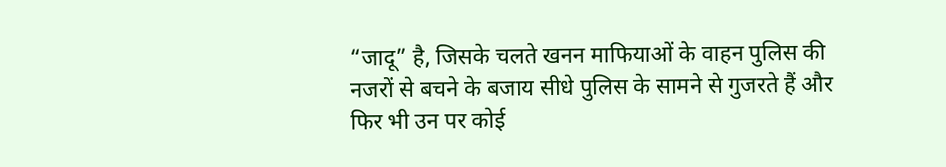“जादू” है, जिसके चलते खनन माफियाओं के वाहन पुलिस की नजरों से बचने के बजाय सीधे पुलिस के सामने से गुजरते हैं और फिर भी उन पर कोई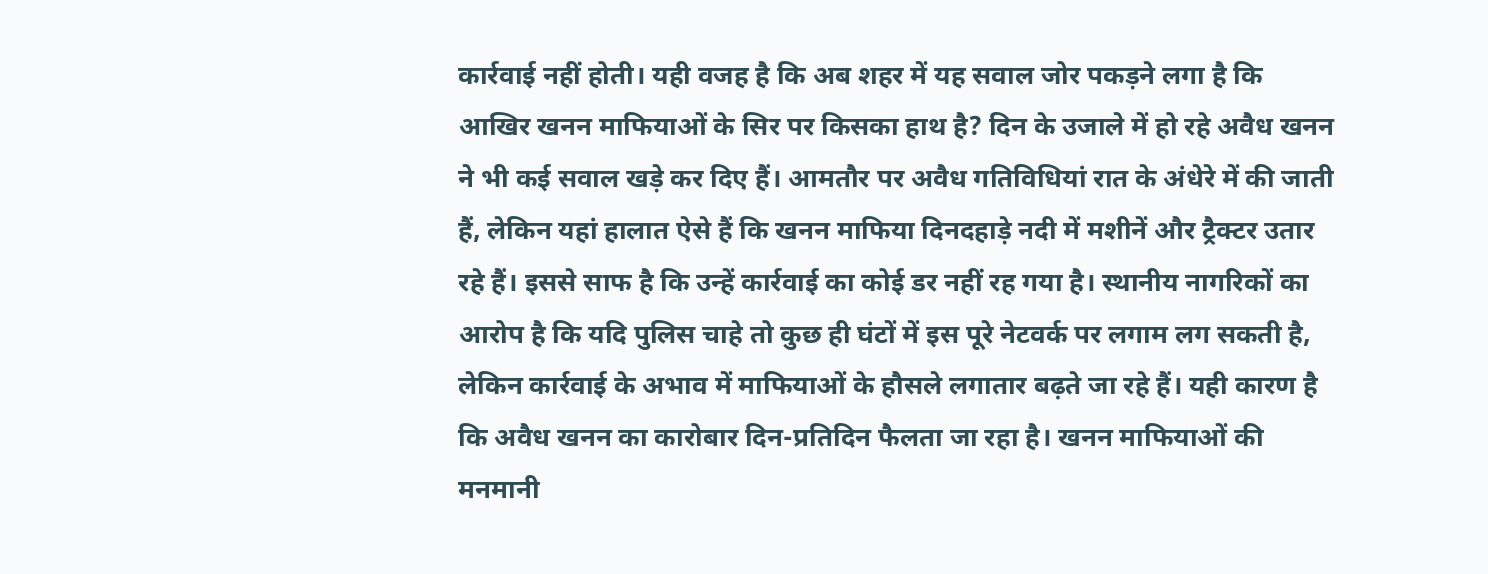कार्रवाई नहीं होती। यही वजह है कि अब शहर में यह सवाल जोर पकड़ने लगा है कि आखिर खनन माफियाओं के सिर पर किसका हाथ है? दिन के उजाले में हो रहे अवैध खनन ने भी कई सवाल खड़े कर दिए हैं। आमतौर पर अवैध गतिविधियां रात के अंधेरे में की जाती हैं, लेकिन यहां हालात ऐसे हैं कि खनन माफिया दिनदहाड़े नदी में मशीनें और ट्रैक्टर उतार रहे हैं। इससे साफ है कि उन्हें कार्रवाई का कोई डर नहीं रह गया है। स्थानीय नागरिकों का आरोप है कि यदि पुलिस चाहे तो कुछ ही घंटों में इस पूरे नेटवर्क पर लगाम लग सकती है, लेकिन कार्रवाई के अभाव में माफियाओं के हौसले लगातार बढ़ते जा रहे हैं। यही कारण है कि अवैध खनन का कारोबार दिन-प्रतिदिन फैलता जा रहा है। खनन माफियाओं की मनमानी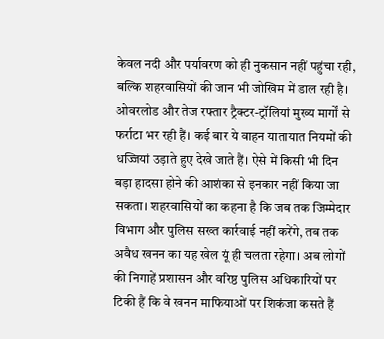केवल नदी और पर्यावरण को ही नुकसान नहीं पहुंचा रही, बल्कि शहरवासियों की जान भी जोखिम में डाल रही है। ओवरलोड और तेज रफ्तार ट्रैक्टर-ट्रॉलियां मुख्य मार्गों से फर्राटा भर रही हैं। कई बार ये वाहन यातायात नियमों की धज्जियां उड़ाते हुए देखे जाते हैं। ऐसे में किसी भी दिन बड़ा हादसा होने की आशंका से इनकार नहीं किया जा सकता। शहरवासियों का कहना है कि जब तक जिम्मेदार विभाग और पुलिस सख्त कार्रवाई नहीं करेंगे, तब तक अवैध खनन का यह खेल यूं ही चलता रहेगा। अब लोगों की निगाहें प्रशासन और वरिष्ठ पुलिस अधिकारियों पर टिकी हैं कि वे खनन माफियाओं पर शिकंजा कसते हैं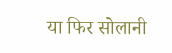या फिर सोलानी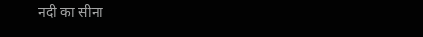नदी का सीना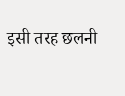इसी तरह छलनी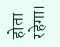होता रहेगा।